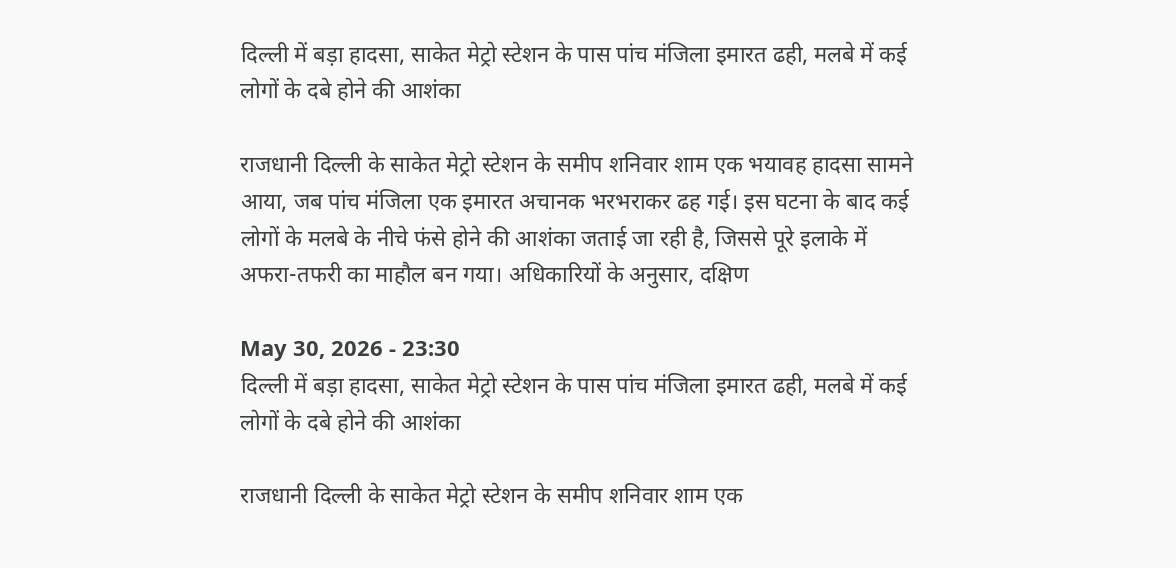दिल्ली में बड़ा हादसा, साकेत मेट्रो स्टेशन के पास पांच मंजिला इमारत ढही, मलबे में कई लोगों के दबे होने की आशंका

राजधानी दिल्ली के साकेत मेट्रो स्टेशन के समीप शनिवार शाम एक भयावह हादसा सामने आया, जब पांच मंजिला एक इमारत अचानक भरभराकर ढह गई। इस घटना के बाद कई लोगों के मलबे के नीचे फंसे होने की आशंका जताई जा रही है, जिससे पूरे इलाके में अफरा-तफरी का माहौल बन गया। अधिकारियों के अनुसार, दक्षिण

May 30, 2026 - 23:30
दिल्ली में बड़ा हादसा, साकेत मेट्रो स्टेशन के पास पांच मंजिला इमारत ढही, मलबे में कई लोगों के दबे होने की आशंका

राजधानी दिल्ली के साकेत मेट्रो स्टेशन के समीप शनिवार शाम एक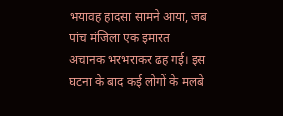भयावह हादसा सामने आया, जब पांच मंजिला एक इमारत अचानक भरभराकर ढह गई। इस घटना के बाद कई लोगों के मलबे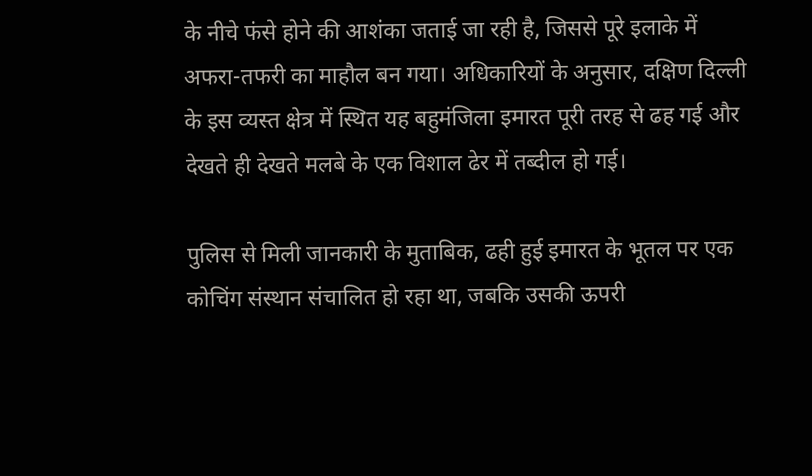के नीचे फंसे होने की आशंका जताई जा रही है, जिससे पूरे इलाके में अफरा-तफरी का माहौल बन गया। अधिकारियों के अनुसार, दक्षिण दिल्ली के इस व्यस्त क्षेत्र में स्थित यह बहुमंजिला इमारत पूरी तरह से ढह गई और देखते ही देखते मलबे के एक विशाल ढेर में तब्दील हो गई।

पुलिस से मिली जानकारी के मुताबिक, ढही हुई इमारत के भूतल पर एक कोचिंग संस्थान संचालित हो रहा था, जबकि उसकी ऊपरी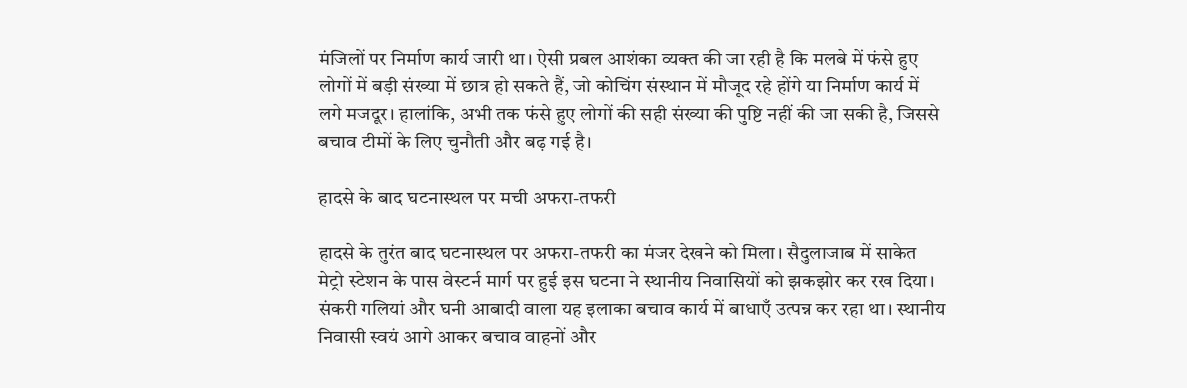मंजिलों पर निर्माण कार्य जारी था। ऐसी प्रबल आशंका व्यक्त की जा रही है कि मलबे में फंसे हुए लोगों में बड़ी संख्या में छात्र हो सकते हैं, जो कोचिंग संस्थान में मौजूद रहे होंगे या निर्माण कार्य में लगे मजदूर। हालांकि, अभी तक फंसे हुए लोगों की सही संख्या की पुष्टि नहीं की जा सकी है, जिससे बचाव टीमों के लिए चुनौती और बढ़ गई है।

हादसे के बाद घटनास्थल पर मची अफरा-तफरी

हादसे के तुरंत बाद घटनास्थल पर अफरा-तफरी का मंजर देखने को मिला। सैदुलाजाब में साकेत मेट्रो स्टेशन के पास वेस्टर्न मार्ग पर हुई इस घटना ने स्थानीय निवासियों को झकझोर कर रख दिया। संकरी गलियां और घनी आबादी वाला यह इलाका बचाव कार्य में बाधाएँ उत्पन्न कर रहा था। स्थानीय निवासी स्वयं आगे आकर बचाव वाहनों और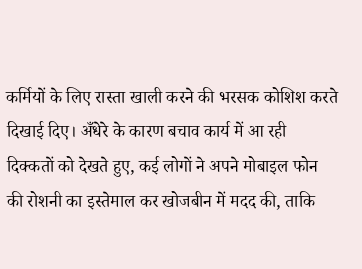कर्मियों के लिए रास्ता खाली करने की भरसक कोशिश करते दिखाई दिए। अँधेरे के कारण बचाव कार्य में आ रही दिक्कतों को देखते हुए, कई लोगों ने अपने मोबाइल फोन की रोशनी का इस्तेमाल कर खोजबीन में मदद की, ताकि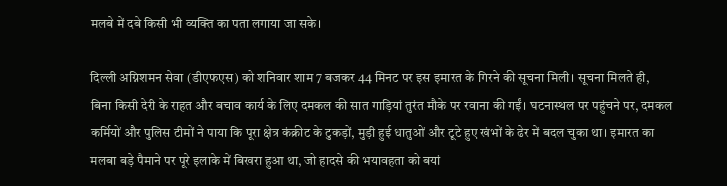मलबे में दबे किसी भी व्यक्ति का पता लगाया जा सके।

दिल्ली अग्निशमन सेवा (डीएफएस) को शनिवार शाम 7 बजकर 44 मिनट पर इस इमारत के गिरने की सूचना मिली। सूचना मिलते ही, बिना किसी देरी के राहत और बचाव कार्य के लिए दमकल की सात गाड़ियां तुरंत मौके पर रवाना की गईं। घटनास्थल पर पहुंचने पर, दमकल कर्मियों और पुलिस टीमों ने पाया कि पूरा क्षेत्र कंक्रीट के टुकड़ों, मुड़ी हुई धातुओं और टूटे हुए खंभों के ढेर में बदल चुका था। इमारत का मलबा बड़े पैमाने पर पूरे इलाके में बिखरा हुआ था, जो हादसे की भयावहता को बयां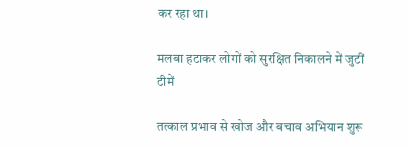कर रहा था।

मलबा हटाकर लोगों को सुरक्षित निकालने में जुटीं टीमें

तत्काल प्रभाव से खोज और बचाव अभियान शुरू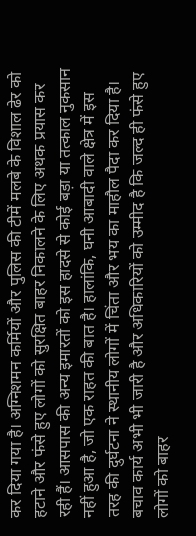कर दिया गया है। अग्निशमन कर्मियों और पुलिस की टीमें मलबे के विशाल ढेर को हटाने और फंसे हुए लोगों को सुरक्षित बाहर निकालने के लिए अथक प्रयास कर रही हैं। आसपास की अन्य इमारतों को इस हादसे से कोई बड़ा या तत्काल नुकसान नहीं हुआ है, जो एक राहत की बात है। हालांकि, घनी आबादी वाले क्षेत्र में इस तरह की दुर्घटना ने स्थानीय लोगों में चिंता और भय का माहौल पैदा कर दिया है। बचाव कार्य अभी भी जारी है और अधिकारियों को उम्मीद है कि जल्द ही फंसे हुए लोगों को बाहर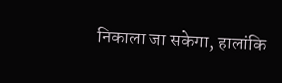निकाला जा सकेगा, हालांकि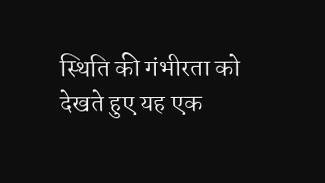स्थिति की गंभीरता को देखते हुए यह एक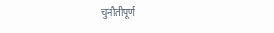चुनौतीपूर्ण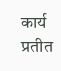कार्य प्रतीत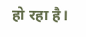हो रहा है।